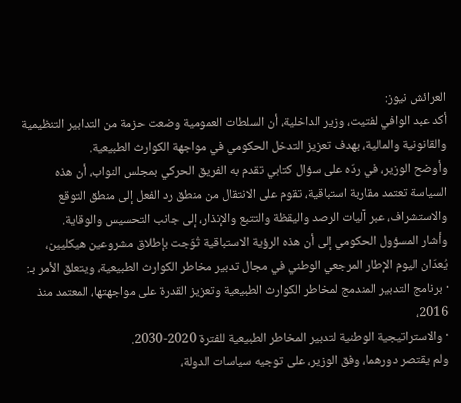العرائش نيوز:
أكد عبد الوافي لفتيت، وزير الداخلية، أن السلطات العمومية وضعت حزمة من التدابير التنظيمية والقانونية والمالية، بهدف تعزيز التدخل الحكومي في مواجهة الكوارث الطبيعية.
وأوضح الوزير، في ردّه على سؤال كتابي تقدم به الفريق الحركي بمجلس النواب، أن هذه السياسة تعتمد مقاربة استباقية، تقوم على الانتقال من منطق رد الفعل إلى منطق التوقع والاستشراف، عبر آليات الرصد واليقظة والتتبع والإنذار، إلى جانب التحسيس والوقاية.
وأشار المسؤول الحكومي إلى أن هذه الرؤية الاستباقية تُوّجت بإطلاق مشروعين هيكليين، يُعدّان اليوم الإطار المرجعي الوطني في مجال تدبير مخاطر الكوارث الطبيعية، ويتعلق الأمر بـ:
· برنامج التدبير المندمج لمخاطر الكوارث الطبيعية وتعزيز القدرة على مواجهتها، المعتمد منذ 2016،
· والاستراتيجية الوطنية لتدبير المخاطر الطبيعية للفترة 2020-2030.
ولم يقتصر دورهما، وفق الوزير، على توجيه سياسات الدولة،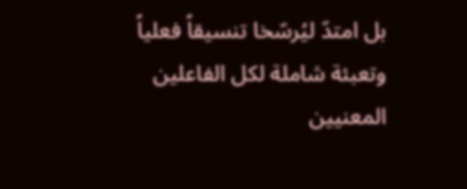بل امتدّ ليُرسّخا تنسيقاً فعلياً وتعبئة شاملة لكل الفاعلين المعنيين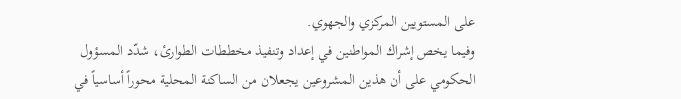على المستويين المركزي والجهوي.
وفيما يخص إشراك المواطنين في إعداد وتنفيذ مخططات الطوارئ، شدّد المسؤول الحكومي على أن هذين المشروعين يجعلان من الساكنة المحلية محوراً أساسياً في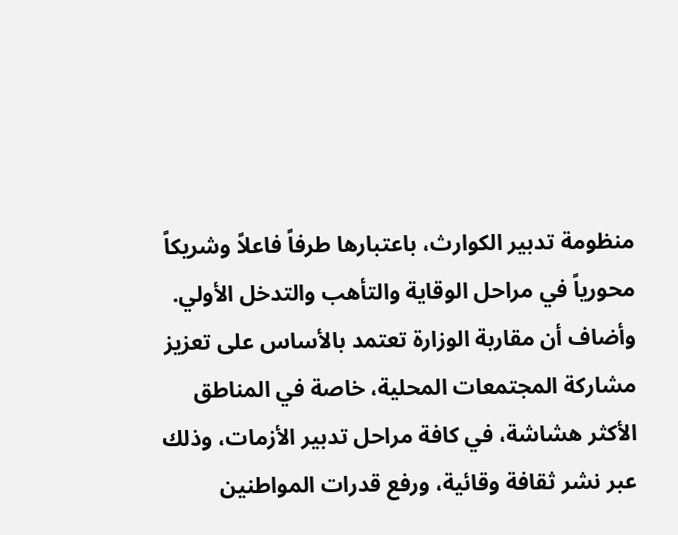منظومة تدبير الكوارث، باعتبارها طرفاً فاعلاً وشريكاً محورياً في مراحل الوقاية والتأهب والتدخل الأولي.
وأضاف أن مقاربة الوزارة تعتمد بالأساس على تعزيز مشاركة المجتمعات المحلية، خاصة في المناطق الأكثر هشاشة، في كافة مراحل تدبير الأزمات، وذلك عبر نشر ثقافة وقائية، ورفع قدرات المواطنين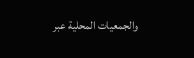والجمعيات المحلية عبر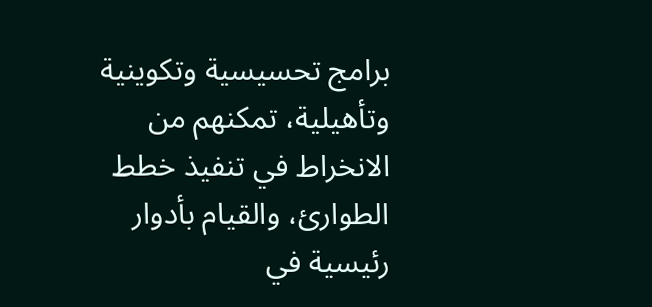برامج تحسيسية وتكوينية وتأهيلية، تمكنهم من الانخراط في تنفيذ خطط الطوارئ، والقيام بأدوار رئيسية في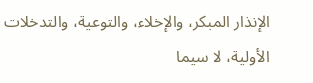الإنذار المبكر، والإخلاء، والتوعية، والتدخلات الأولية، لا سيما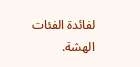لفائدة الفئات الهشة.